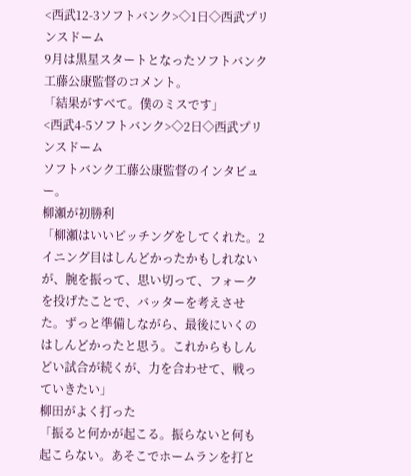<西武12-3ソフトバンク>◇1日◇西武プリンスドーム
9月は黒星スタートとなったソフトバンク工藤公康監督のコメント。
「結果がすべて。僕のミスです」
<西武4-5ソフトバンク>◇2日◇西武プリンスドーム
ソフトバンク工藤公康監督のインタビュー。
柳瀬が初勝利
「柳瀬はいいピッチングをしてくれた。2イニング目はしんどかったかもしれないが、腕を振って、思い切って、フォークを投げたことで、バッターを考えさせた。ずっと準備しながら、最後にいくのはしんどかったと思う。これからもしんどい試合が続くが、力を合わせて、戦っていきたい」
柳田がよく打った
「振ると何かが起こる。振らないと何も起こらない。あそこでホームランを打と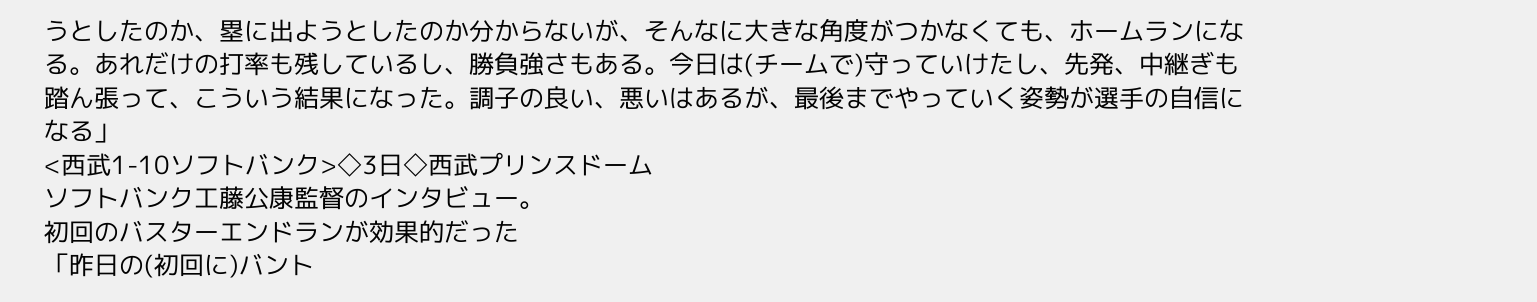うとしたのか、塁に出ようとしたのか分からないが、そんなに大きな角度がつかなくても、ホームランになる。あれだけの打率も残しているし、勝負強さもある。今日は(チームで)守っていけたし、先発、中継ぎも踏ん張って、こういう結果になった。調子の良い、悪いはあるが、最後までやっていく姿勢が選手の自信になる」
<西武1-10ソフトバンク>◇3日◇西武プリンスドーム
ソフトバンク工藤公康監督のインタビュー。
初回のバスターエンドランが効果的だった
「昨日の(初回に)バント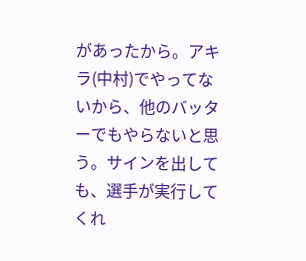があったから。アキラ(中村)でやってないから、他のバッターでもやらないと思う。サインを出しても、選手が実行してくれ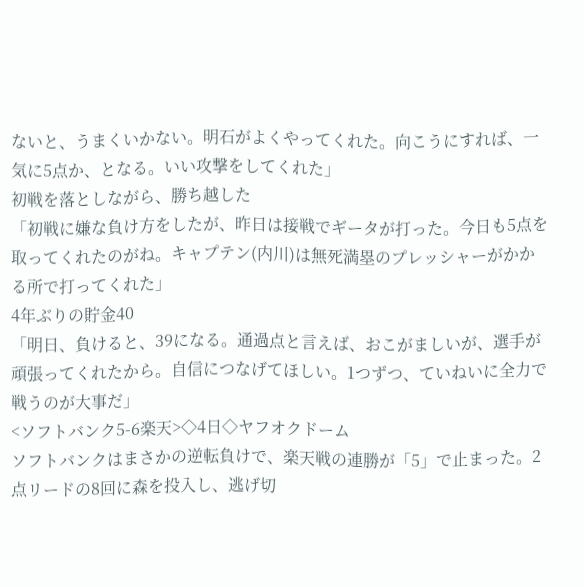ないと、うまくいかない。明石がよくやってくれた。向こうにすれば、一気に5点か、となる。いい攻撃をしてくれた」
初戦を落としながら、勝ち越した
「初戦に嫌な負け方をしたが、昨日は接戦でギータが打った。今日も5点を取ってくれたのがね。キャプテン(内川)は無死満塁のプレッシャーがかかる所で打ってくれた」
4年ぶりの貯金40
「明日、負けると、39になる。通過点と言えば、おこがましいが、選手が頑張ってくれたから。自信につなげてほしい。1つずつ、ていねいに全力で戦うのが大事だ」
<ソフトバンク5-6楽天>◇4日◇ヤフオクドーム
ソフトバンクはまさかの逆転負けで、楽天戦の連勝が「5」で止まった。2点リードの8回に森を投入し、逃げ切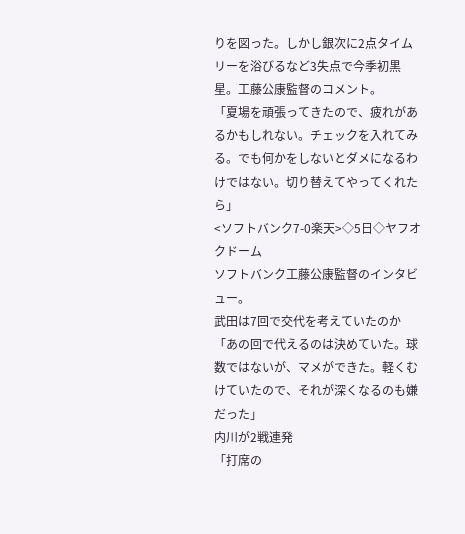りを図った。しかし銀次に2点タイムリーを浴びるなど3失点で今季初黒星。工藤公康監督のコメント。
「夏場を頑張ってきたので、疲れがあるかもしれない。チェックを入れてみる。でも何かをしないとダメになるわけではない。切り替えてやってくれたら」
<ソフトバンク7-0楽天>◇5日◇ヤフオクドーム
ソフトバンク工藤公康監督のインタビュー。
武田は7回で交代を考えていたのか
「あの回で代えるのは決めていた。球数ではないが、マメができた。軽くむけていたので、それが深くなるのも嫌だった」
内川が2戦連発
「打席の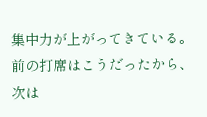集中力が上がってきている。前の打席はこうだったから、次は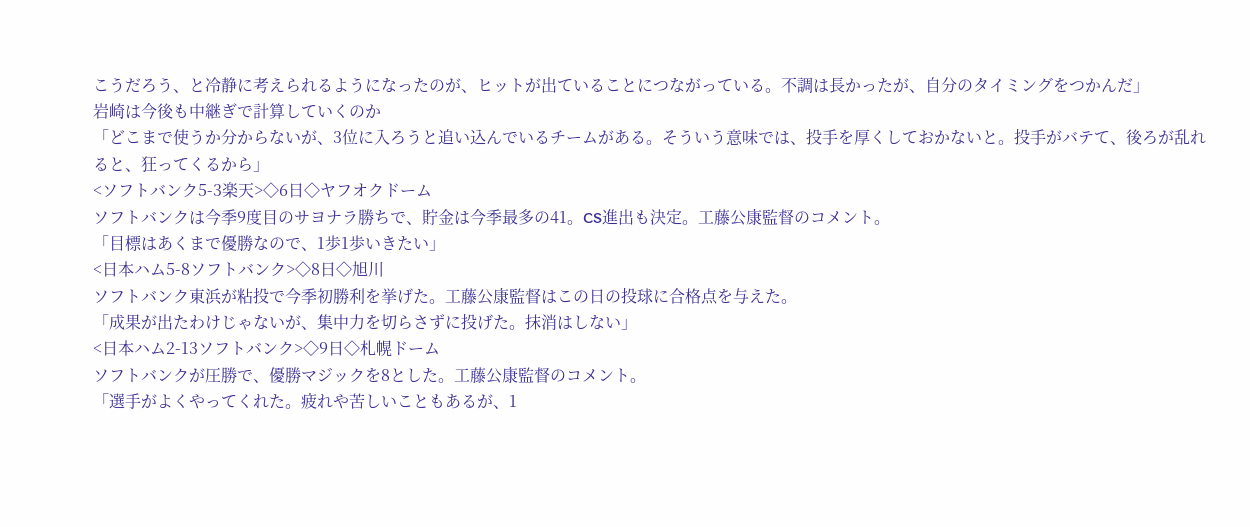こうだろう、と冷静に考えられるようになったのが、ヒットが出ていることにつながっている。不調は長かったが、自分のタイミングをつかんだ」
岩崎は今後も中継ぎで計算していくのか
「どこまで使うか分からないが、3位に入ろうと追い込んでいるチームがある。そういう意味では、投手を厚くしておかないと。投手がバテて、後ろが乱れると、狂ってくるから」
<ソフトバンク5-3楽天>◇6日◇ヤフオクドーム
ソフトバンクは今季9度目のサヨナラ勝ちで、貯金は今季最多の41。CS進出も決定。工藤公康監督のコメント。
「目標はあくまで優勝なので、1歩1歩いきたい」
<日本ハム5-8ソフトバンク>◇8日◇旭川
ソフトバンク東浜が粘投で今季初勝利を挙げた。工藤公康監督はこの日の投球に合格点を与えた。
「成果が出たわけじゃないが、集中力を切らさずに投げた。抹消はしない」
<日本ハム2-13ソフトバンク>◇9日◇札幌ドーム
ソフトバンクが圧勝で、優勝マジックを8とした。工藤公康監督のコメント。
「選手がよくやってくれた。疲れや苦しいこともあるが、1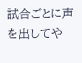試合ごとに声を出してや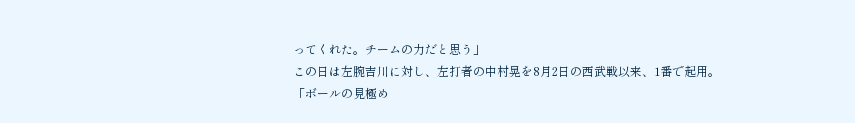ってくれた。チームの力だと思う」
この日は左腕吉川に対し、左打者の中村晃を8月2日の西武戦以来、1番で起用。
「ボールの見極め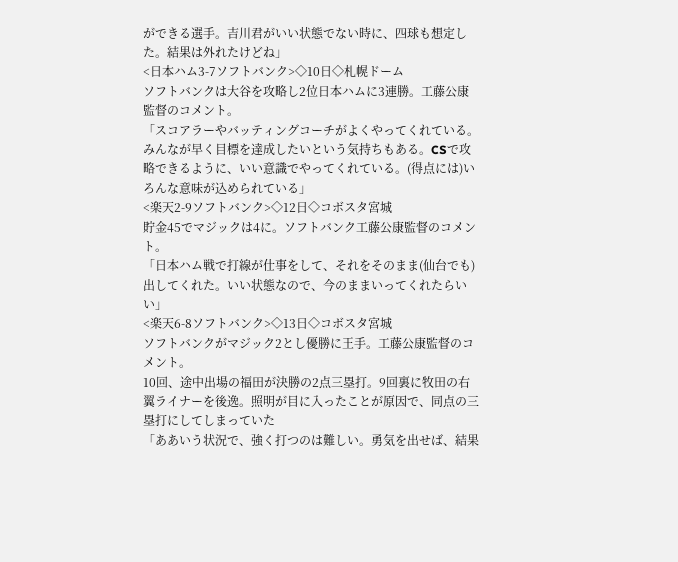ができる選手。吉川君がいい状態でない時に、四球も想定した。結果は外れたけどね」
<日本ハム3-7ソフトバンク>◇10日◇札幌ドーム
ソフトバンクは大谷を攻略し2位日本ハムに3連勝。工藤公康監督のコメント。
「スコアラーやバッティングコーチがよくやってくれている。みんなが早く目標を達成したいという気持ちもある。CSで攻略できるように、いい意識でやってくれている。(得点には)いろんな意味が込められている」
<楽天2-9ソフトバンク>◇12日◇コボスタ宮城
貯金45でマジックは4に。ソフトバンク工藤公康監督のコメント。
「日本ハム戦で打線が仕事をして、それをそのまま(仙台でも)出してくれた。いい状態なので、今のままいってくれたらいい」
<楽天6-8ソフトバンク>◇13日◇コボスタ宮城
ソフトバンクがマジック2とし優勝に王手。工藤公康監督のコメント。
10回、途中出場の福田が決勝の2点三塁打。9回裏に牧田の右翼ライナーを後逸。照明が目に入ったことが原因で、同点の三塁打にしてしまっていた
「ああいう状況で、強く打つのは難しい。勇気を出せば、結果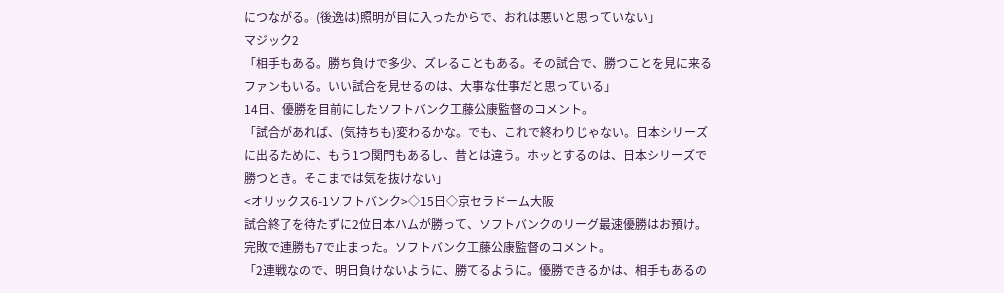につながる。(後逸は)照明が目に入ったからで、おれは悪いと思っていない」
マジック2
「相手もある。勝ち負けで多少、ズレることもある。その試合で、勝つことを見に来るファンもいる。いい試合を見せるのは、大事な仕事だと思っている」
14日、優勝を目前にしたソフトバンク工藤公康監督のコメント。
「試合があれば、(気持ちも)変わるかな。でも、これで終わりじゃない。日本シリーズに出るために、もう1つ関門もあるし、昔とは違う。ホッとするのは、日本シリーズで勝つとき。そこまでは気を抜けない」
<オリックス6-1ソフトバンク>◇15日◇京セラドーム大阪
試合終了を待たずに2位日本ハムが勝って、ソフトバンクのリーグ最速優勝はお預け。完敗で連勝も7で止まった。ソフトバンク工藤公康監督のコメント。
「2連戦なので、明日負けないように、勝てるように。優勝できるかは、相手もあるの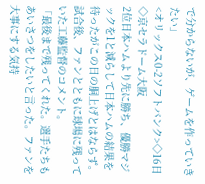で分からないが、ゲームを作っていきたい」
<オリックス0-2ソフトバンク>◇16日◇京セラドーム大阪
2位日本ハムより先に勝ち、優勝マジックを1と減らして日本ハムの結果を待ったがこの日の胴上げとはならず。試合後、ファンとともに球場に残っていた工藤監督のコメント。
「最後まで残ってくれた。選手たちもあいさつをしたいと言った。ファンを大事にする気持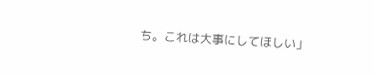ち。これは大事にしてほしい」